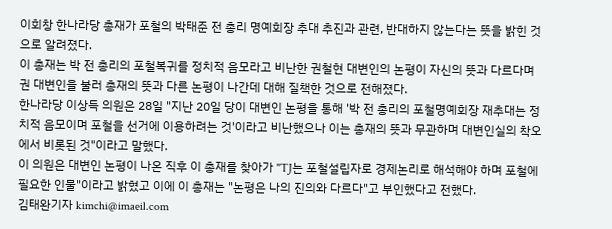이회창 한나라당 총재가 포철의 박태준 전 총리 명예회장 추대 추진과 관련, 반대하지 않는다는 뜻을 밝힌 것으로 알려졌다.
이 총재는 박 전 총리의 포철복귀를 정치적 음모라고 비난한 권철현 대변인의 논평이 자신의 뜻과 다르다며 권 대변인을 불러 총재의 뜻과 다른 논평이 나간데 대해 질책한 것으로 전해졌다.
한나라당 이상득 의원은 28일 "지난 20일 당이 대변인 논평을 통해 '박 전 총리의 포철명예회장 재추대는 정치적 음모이며 포철을 선거에 이용하려는 것'이라고 비난했으나 이는 총재의 뜻과 무관하며 대변인실의 착오에서 비롯된 것"이라고 말했다.
이 의원은 대변인 논평이 나온 직후 이 총재를 찾아가 "TJ는 포철설립자로 경제논리로 해석해야 하며 포철에 필요한 인물"이라고 밝혔고 이에 이 총재는 "논평은 나의 진의와 다르다"고 부인했다고 전했다.
김태완기자 kimchi@imaeil.com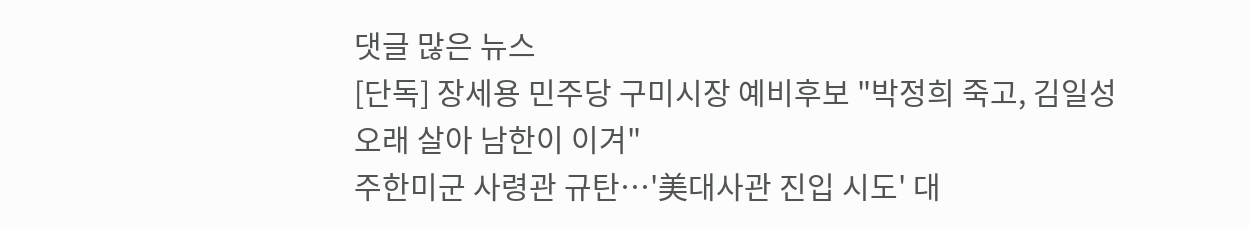댓글 많은 뉴스
[단독] 장세용 민주당 구미시장 예비후보 "박정희 죽고, 김일성 오래 살아 남한이 이겨"
주한미군 사령관 규탄…'美대사관 진입 시도' 대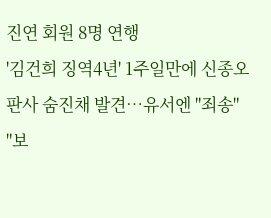진연 회원 8명 연행
'김건희 징역4년' 1주일만에 신종오 판사 숨진채 발견…유서엔 "죄송"
"보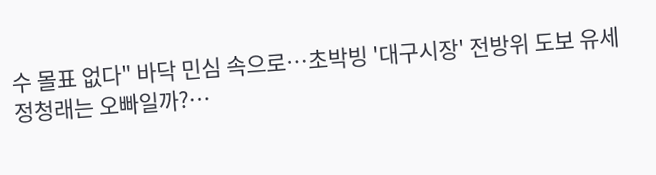수 몰표 없다" 바닥 민심 속으로…초박빙 '대구시장' 전방위 도보 유세
정청래는 오빠일까?…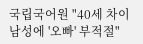국립국어원 "40세 차이 남성에 '오빠' 부적절"